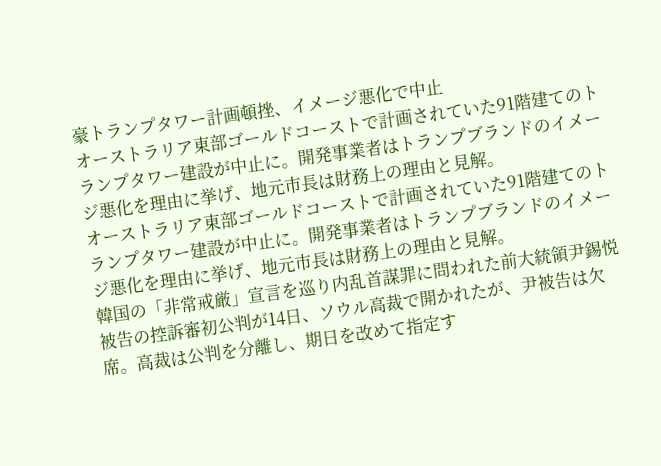豪トランプタワー計画頓挫、イメージ悪化で中止
オーストラリア東部ゴールドコーストで計画されていた91階建てのトランプタワー建設が中止に。開発事業者はトランプブランドのイメージ悪化を理由に挙げ、地元市長は財務上の理由と見解。
オーストラリア東部ゴールドコーストで計画されていた91階建てのトランプタワー建設が中止に。開発事業者はトランプブランドのイメージ悪化を理由に挙げ、地元市長は財務上の理由と見解。
韓国の「非常戒厳」宣言を巡り内乱首謀罪に問われた前大統領尹錫悦被告の控訴審初公判が14日、ソウル高裁で開かれたが、尹被告は欠席。高裁は公判を分離し、期日を改めて指定す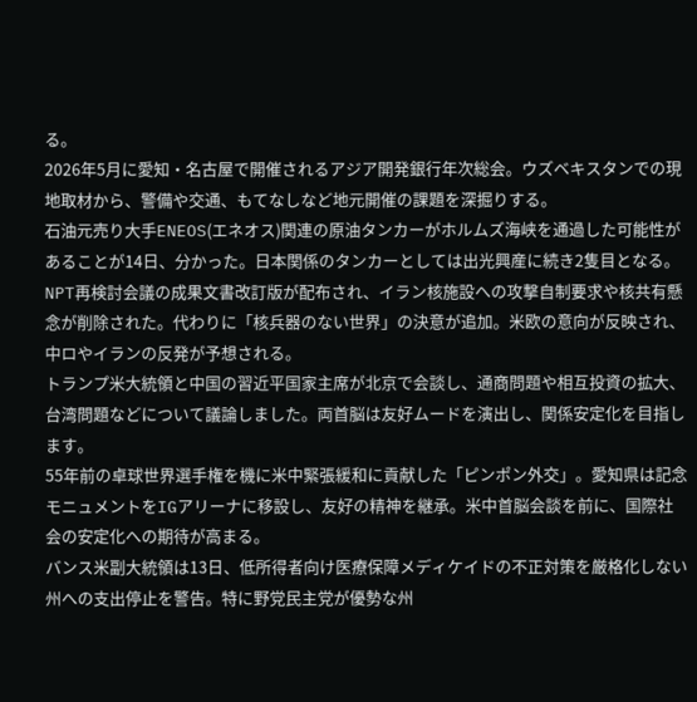る。
2026年5月に愛知・名古屋で開催されるアジア開発銀行年次総会。ウズベキスタンでの現地取材から、警備や交通、もてなしなど地元開催の課題を深掘りする。
石油元売り大手ENEOS(エネオス)関連の原油タンカーがホルムズ海峡を通過した可能性があることが14日、分かった。日本関係のタンカーとしては出光興産に続き2隻目となる。
NPT再検討会議の成果文書改訂版が配布され、イラン核施設への攻撃自制要求や核共有懸念が削除された。代わりに「核兵器のない世界」の決意が追加。米欧の意向が反映され、中ロやイランの反発が予想される。
トランプ米大統領と中国の習近平国家主席が北京で会談し、通商問題や相互投資の拡大、台湾問題などについて議論しました。両首脳は友好ムードを演出し、関係安定化を目指します。
55年前の卓球世界選手権を機に米中緊張緩和に貢献した「ピンポン外交」。愛知県は記念モニュメントをIGアリーナに移設し、友好の精神を継承。米中首脳会談を前に、国際社会の安定化への期待が高まる。
バンス米副大統領は13日、低所得者向け医療保障メディケイドの不正対策を厳格化しない州への支出停止を警告。特に野党民主党が優勢な州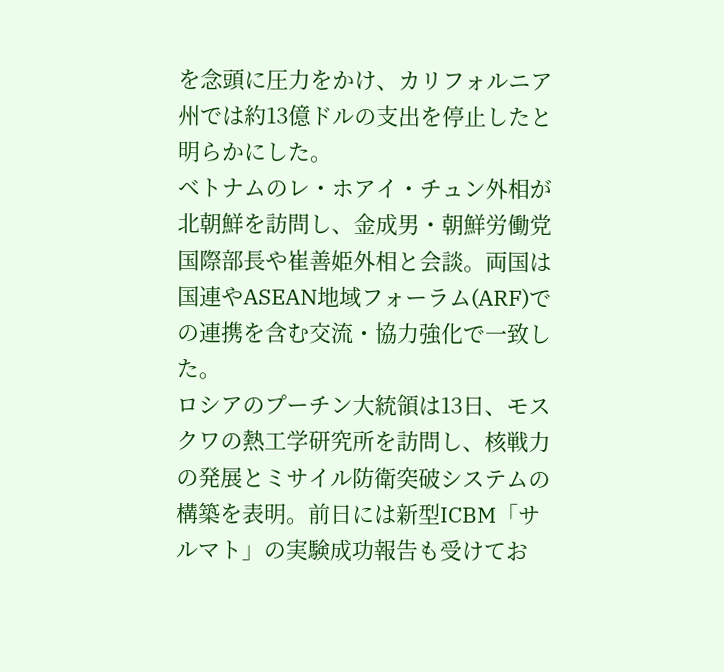を念頭に圧力をかけ、カリフォルニア州では約13億ドルの支出を停止したと明らかにした。
ベトナムのレ・ホアイ・チュン外相が北朝鮮を訪問し、金成男・朝鮮労働党国際部長や崔善姫外相と会談。両国は国連やASEAN地域フォーラム(ARF)での連携を含む交流・協力強化で一致した。
ロシアのプーチン大統領は13日、モスクワの熱工学研究所を訪問し、核戦力の発展とミサイル防衛突破システムの構築を表明。前日には新型ICBM「サルマト」の実験成功報告も受けてお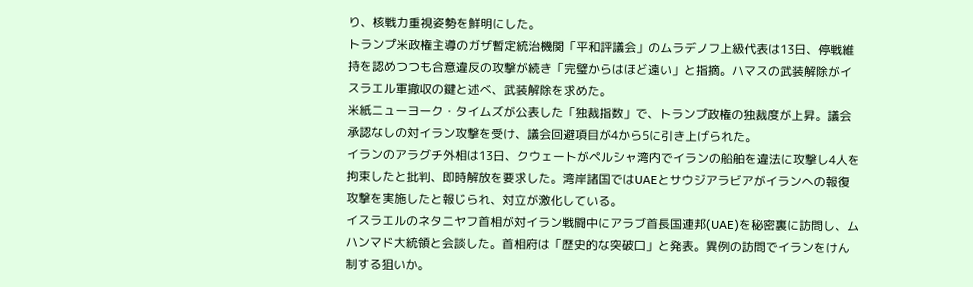り、核戦力重視姿勢を鮮明にした。
トランプ米政権主導のガザ暫定統治機関「平和評議会」のムラデノフ上級代表は13日、停戦維持を認めつつも合意違反の攻撃が続き「完璧からはほど遠い」と指摘。ハマスの武装解除がイスラエル軍撤収の鍵と述べ、武装解除を求めた。
米紙ニューヨーク・タイムズが公表した「独裁指数」で、トランプ政権の独裁度が上昇。議会承認なしの対イラン攻撃を受け、議会回避項目が4から5に引き上げられた。
イランのアラグチ外相は13日、クウェートがペルシャ湾内でイランの船舶を違法に攻撃し4人を拘束したと批判、即時解放を要求した。湾岸諸国ではUAEとサウジアラビアがイランへの報復攻撃を実施したと報じられ、対立が激化している。
イスラエルのネタニヤフ首相が対イラン戦闘中にアラブ首長国連邦(UAE)を秘密裏に訪問し、ムハンマド大統領と会談した。首相府は「歴史的な突破口」と発表。異例の訪問でイランをけん制する狙いか。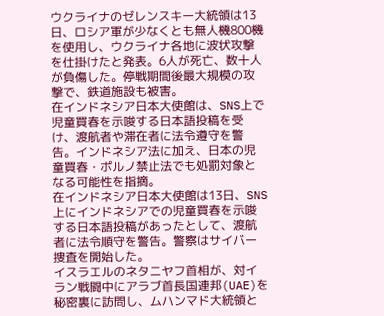ウクライナのゼレンスキー大統領は13日、ロシア軍が少なくとも無人機800機を使用し、ウクライナ各地に波状攻撃を仕掛けたと発表。6人が死亡、数十人が負傷した。停戦期間後最大規模の攻撃で、鉄道施設も被害。
在インドネシア日本大使館は、SNS上で児童買春を示唆する日本語投稿を受け、渡航者や滞在者に法令遵守を警告。インドネシア法に加え、日本の児童買春・ポルノ禁止法でも処罰対象となる可能性を指摘。
在インドネシア日本大使館は13日、SNS上にインドネシアでの児童買春を示唆する日本語投稿があったとして、渡航者に法令順守を警告。警察はサイバー捜査を開始した。
イスラエルのネタニヤフ首相が、対イラン戦闘中にアラブ首長国連邦(UAE)を秘密裏に訪問し、ムハンマド大統領と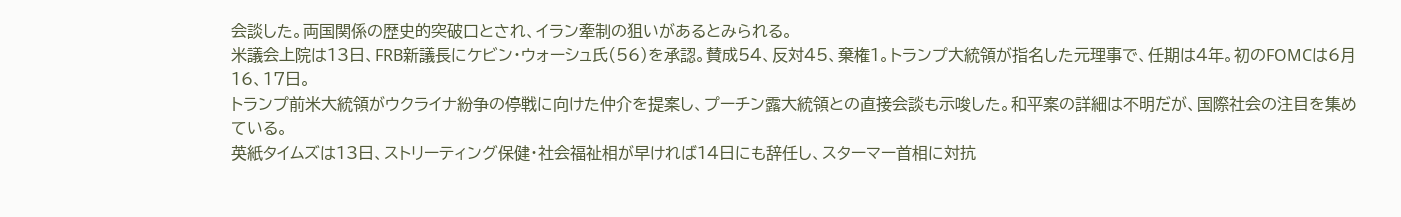会談した。両国関係の歴史的突破口とされ、イラン牽制の狙いがあるとみられる。
米議会上院は13日、FRB新議長にケビン・ウォーシュ氏(56)を承認。賛成54、反対45、棄権1。トランプ大統領が指名した元理事で、任期は4年。初のFOMCは6月16、17日。
トランプ前米大統領がウクライナ紛争の停戦に向けた仲介を提案し、プーチン露大統領との直接会談も示唆した。和平案の詳細は不明だが、国際社会の注目を集めている。
英紙タイムズは13日、ストリーティング保健・社会福祉相が早ければ14日にも辞任し、スターマー首相に対抗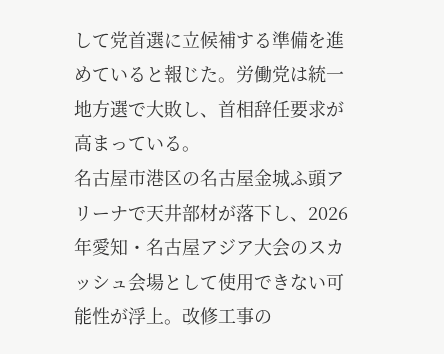して党首選に立候補する準備を進めていると報じた。労働党は統一地方選で大敗し、首相辞任要求が高まっている。
名古屋市港区の名古屋金城ふ頭アリーナで天井部材が落下し、2026年愛知・名古屋アジア大会のスカッシュ会場として使用できない可能性が浮上。改修工事の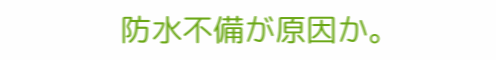防水不備が原因か。